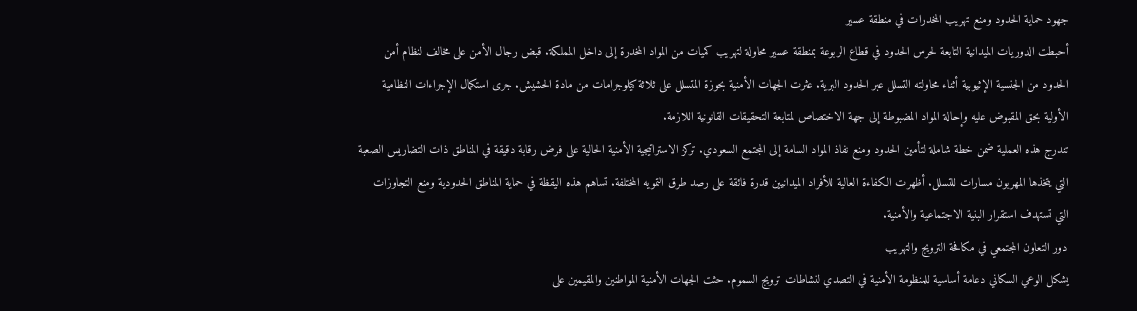جهود حماية الحدود ومنع تهريب المخدرات في منطقة عسير
أحبطت الدوريات الميدانية التابعة لحرس الحدود في قطاع الربوعة بمنطقة عسير محاولة لتهريب كميات من المواد المخدرة إلى داخل المملكة. قبض رجال الأمن على مخالف لنظام أمن الحدود من الجنسية الإثيوبية أثناء محاولته التسلل عبر الحدود البرية. عثرت الجهات الأمنية بحوزة المتسلل على ثلاثة كيلوجرامات من مادة الحشيش. جرى استكمال الإجراءات النظامية الأولية بحق المقبوض عليه وإحالة المواد المضبوطة إلى جهة الاختصاص لمتابعة التحقيقات القانونية اللازمة.
تندرج هذه العملية ضمن خطة شاملة لتأمين الحدود ومنع نفاذ المواد السامة إلى المجتمع السعودي. تركز الاستراتيجية الأمنية الحالية على فرض رقابة دقيقة في المناطق ذات التضاريس الصعبة التي يتخذها المهربون مسارات للتسلل. أظهرت الكفاءة العالية للأفراد الميدانيين قدرة فائقة على رصد طرق التمويه المختلفة. تساهم هذه اليقظة في حماية المناطق الحدودية ومنع التجاوزات التي تستهدف استقرار البنية الاجتماعية والأمنية.
دور التعاون المجتمعي في مكافحة الترويج والتهريب
يشكل الوعي السكاني دعامة أساسية للمنظومة الأمنية في التصدي لنشاطات ترويج السموم. حثت الجهات الأمنية المواطنين والمقيمين على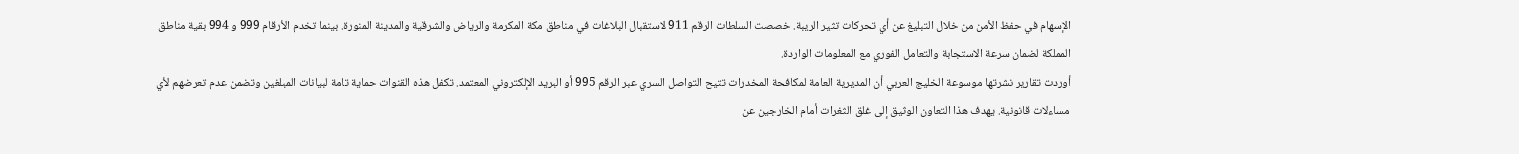الإسهام في حفظ الأمن من خلال التبليغ عن أي تحركات تثير الريبة. خصصت السلطات الرقم 911 لاستقبال البلاغات في مناطق مكة المكرمة والرياض والشرقية والمدينة المنورة. بينما تخدم الأرقام 999 و 994 بقية مناطق المملكة لضمان سرعة الاستجابة والتعامل الفوري مع المعلومات الواردة.
أوردت تقارير نشرتها موسوعة الخليج العربي أن المديرية العامة لمكافحة المخدرات تتيح التواصل السري عبر الرقم 995 أو البريد الإلكتروني المعتمد. تكفل هذه القنوات حماية تامة لبيانات المبلغين وتضمن عدم تعرضهم لأي مساءلات قانونية. يهدف هذا التعاون الوثيق إلى غلق الثغرات أمام الخارجين عن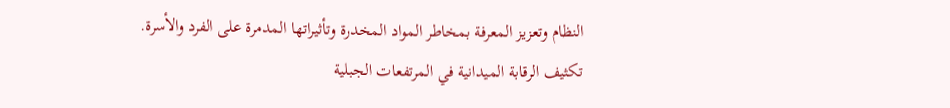النظام وتعزيز المعرفة بمخاطر المواد المخدرة وتأثيراتها المدمرة على الفرد والأسرة.
تكثيف الرقابة الميدانية في المرتفعات الجبلية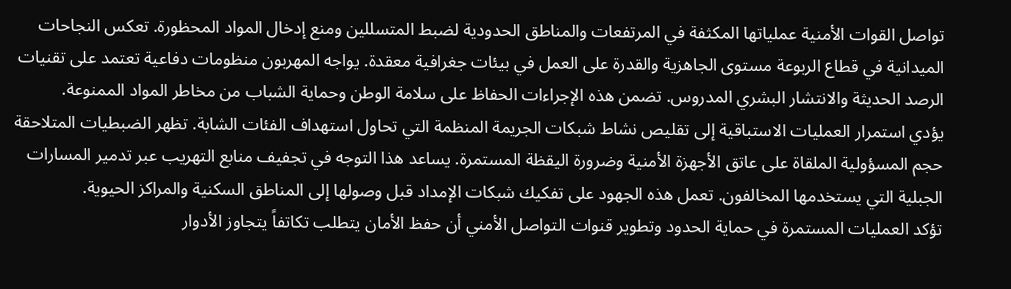تواصل القوات الأمنية عملياتها المكثفة في المرتفعات والمناطق الحدودية لضبط المتسللين ومنع إدخال المواد المحظورة. تعكس النجاحات الميدانية في قطاع الربوعة مستوى الجاهزية والقدرة على العمل في بيئات جغرافية معقدة. يواجه المهربون منظومات دفاعية تعتمد على تقنيات الرصد الحديثة والانتشار البشري المدروس. تضمن هذه الإجراءات الحفاظ على سلامة الوطن وحماية الشباب من مخاطر المواد الممنوعة.
يؤدي استمرار العمليات الاستباقية إلى تقليص نشاط شبكات الجريمة المنظمة التي تحاول استهداف الفئات الشابة. تظهر الضبطيات المتلاحقة حجم المسؤولية الملقاة على عاتق الأجهزة الأمنية وضرورة اليقظة المستمرة. يساعد هذا التوجه في تجفيف منابع التهريب عبر تدمير المسارات الجبلية التي يستخدمها المخالفون. تعمل هذه الجهود على تفكيك شبكات الإمداد قبل وصولها إلى المناطق السكنية والمراكز الحيوية.
تؤكد العمليات المستمرة في حماية الحدود وتطوير قنوات التواصل الأمني أن حفظ الأمان يتطلب تكاتفاً يتجاوز الأدوار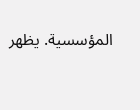المؤسسية. يظهر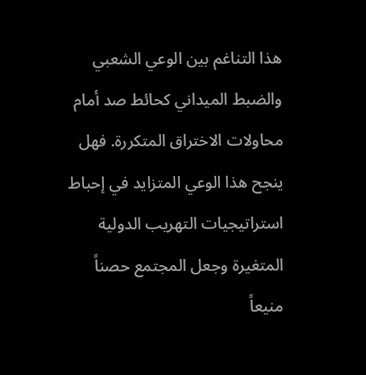هذا التناغم بين الوعي الشعبي والضبط الميداني كحائط صد أمام محاولات الاختراق المتكررة. فهل ينجح هذا الوعي المتزايد في إحباط استراتيجيات التهريب الدولية المتغيرة وجعل المجتمع حصناً منيعاً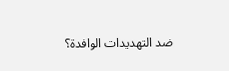ضد التهديدات الوافدة؟